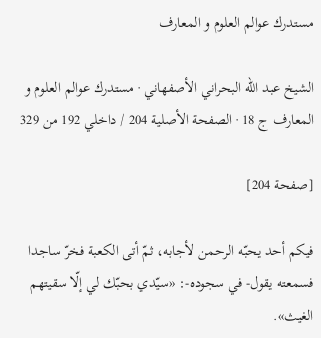مستدرك عوالم العلوم و المعارف

الشيخ عبد الله البحراني الأصفهاني · مستدرك عوالم العلوم و المعارف ج 18 · الصفحة الأصلية 204 / داخلي 192 من 329

[صفحة 204]

فيكم أحد يحبّه الرحمن لأجابه، ثمّ أتى الكعبة فخرّ ساجدا فسمعته يقول- في سجوده-: «سيّدي بحبّك لي إلّا سقيتهم الغيث».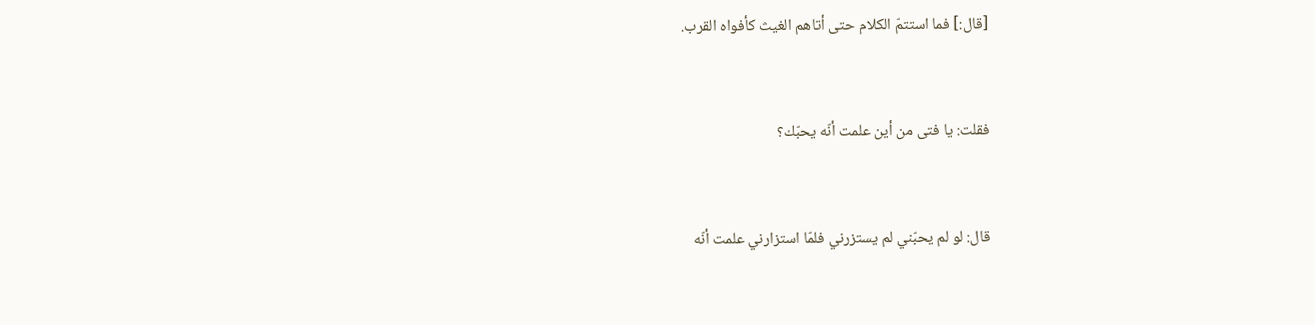[قال:] فما استتمّ الكلام حتى أتاهم الغيث كأفواه القرب.


فقلت: يا فتى من أين علمت أنّه يحبّك؟


قال: لو لم يحبّني لم يستزرني فلمّا استزارني علمت أنّه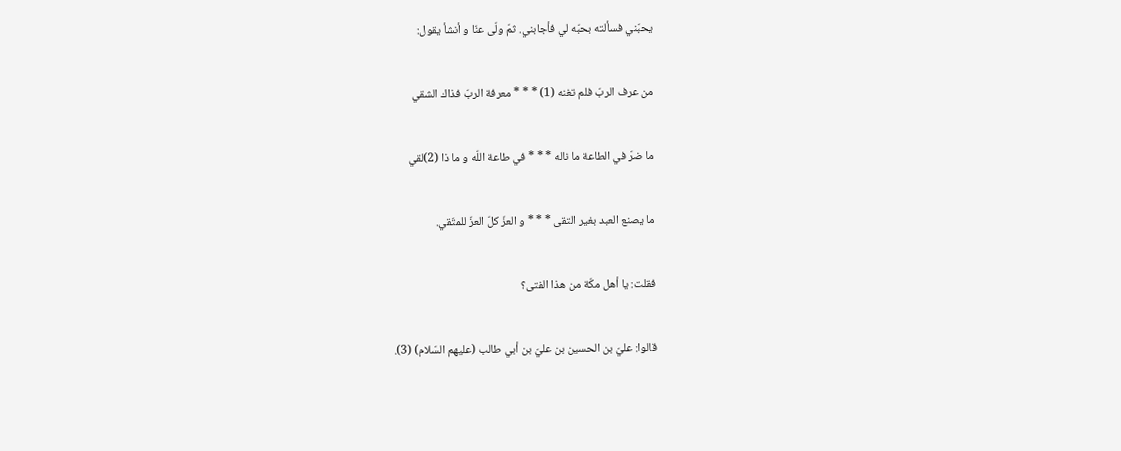يحبّني فسألته بحبّه لي فأجابني. ثمّ ولّى عنّا و أنشأ يقول:


من عرف الربّ فلم تغنه (1) * * * معرفة الربّ فذاك الشقي


ما ضرّ في الطاعة ما ناله * * * في طاعة اللّه و ما ذا (2)لقي


ما يصنع العبد بغير التقى * * * و العزّ كلّ العزّ للمتّقي.


فقلت: يا أهل مكّة من هذا الفتى؟


قالوا: عليّ بن الحسين بن عليّ بن أبي طالب (عليهم السّلام) (3).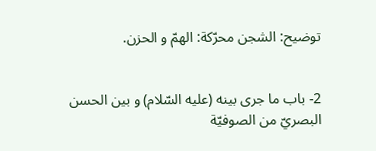توضيح: الشجن محرّكة: الهمّ و الحزن.


2- باب ما جرى بينه (عليه السّلام) و بين الحسن البصريّ من الصوفيّة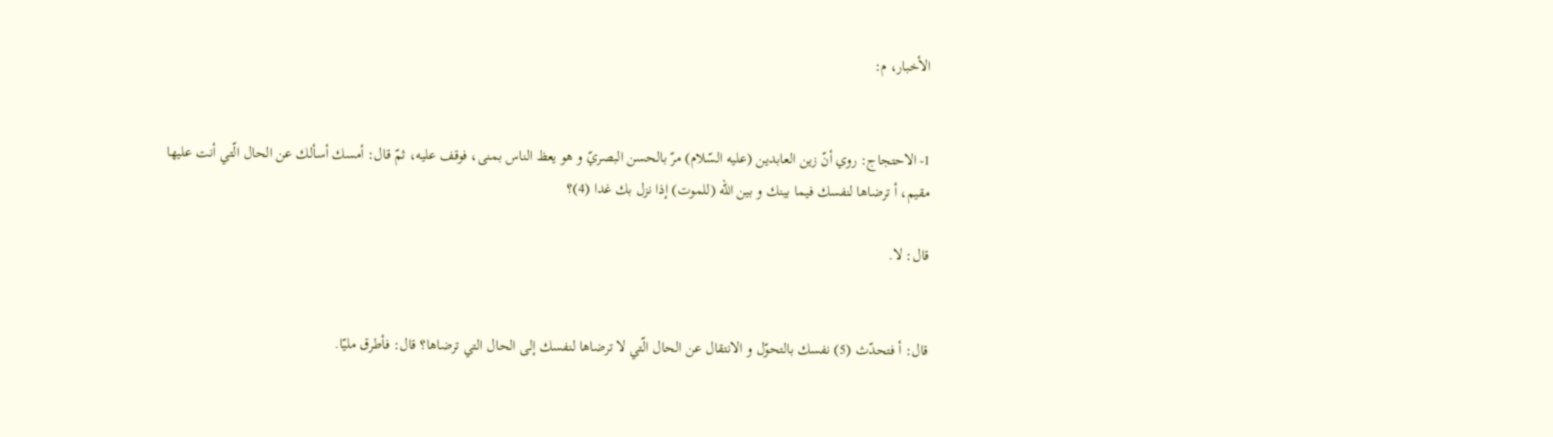الأخبار، م:


1- الاحتجاج: روي أنّ زين العابدين (عليه السّلام) مرّ بالحسن البصريّ و هو يعظ الناس بمنى، فوقف عليه، ثمّ قال: أمسك أسألك عن الحال الّتي أنت عليها مقيم، أ ترضاها لنفسك فيما بينك و بين اللّه (للموت) إذا نزل بك غدا (4)؟

قال: لا.


قال: أ فتحدّث (5) نفسك بالتحوّل و الانتقال عن الحال الّتي لا ترضاها لنفسك إلى الحال التي ترضاها؟ قال: فأطرق مليّا.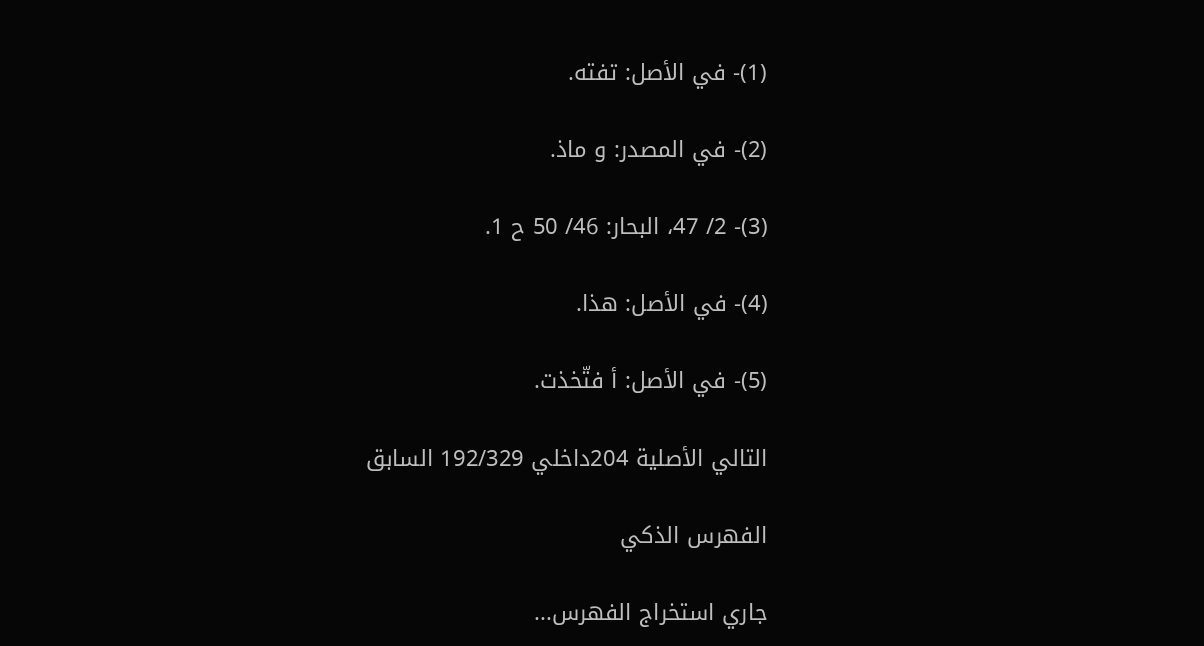(1)- في الأصل: تفته.

(2)- في المصدر: و ماذ.

(3)- 2/ 47، البحار: 46/ 50 ح 1.

(4)- في الأصل: هذا.

(5)- في الأصل: أ فتّخذت.

التالي الأصلية 204داخلي 192/329 السابق

الفهرس الذكي

جاري استخراج الفهرس...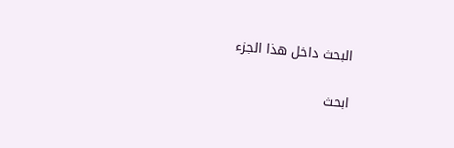البحث داخل هذا الجزء

ابحث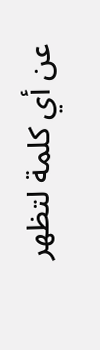عن أي كلمة لتظهر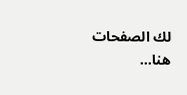لك الصفحات هنا...